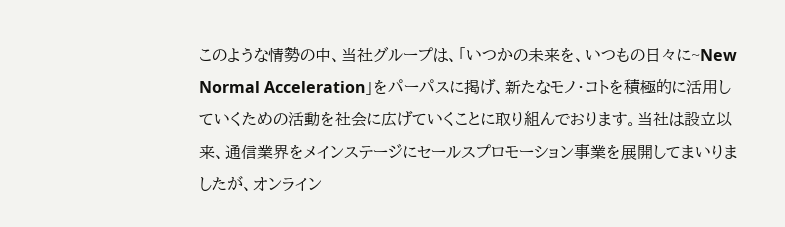このような情勢の中、当社グループは、「いつかの未来を、いつもの日々に~New Normal Acceleration」をパーパスに掲げ、新たなモノ・コトを積極的に活用していくための活動を社会に広げていくことに取り組んでおります。当社は設立以来、通信業界をメインステージにセールスプロモーション事業を展開してまいりましたが、オンライン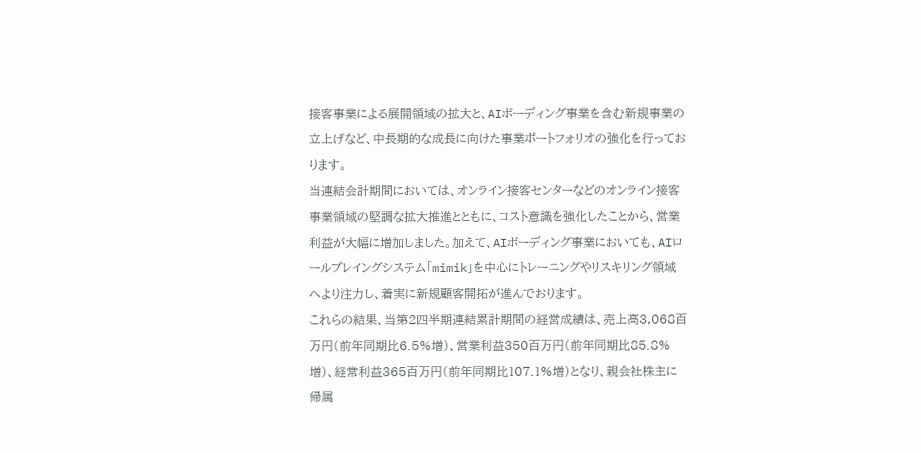接客事業による展開領域の拡大と、AIボーディング事業を含む新規事業の立上げなど、中長期的な成長に向けた事業ポートフォリオの強化を行っております。
当連結会計期間においては、オンライン接客センターなどのオンライン接客事業領域の堅調な拡大推進とともに、コスト意識を強化したことから、営業利益が大幅に増加しました。加えて、AIボーディング事業においても、AIロールプレイングシステム「mimik」を中心にトレーニングやリスキリング領域へより注力し、着実に新規顧客開拓が進んでおります。
これらの結果、当第2四半期連結累計期間の経営成績は、売上高3,068百万円(前年同期比6.5%増)、営業利益350百万円(前年同期比85.8%増)、経常利益365百万円(前年同期比107.1%増)となり、親会社株主に帰属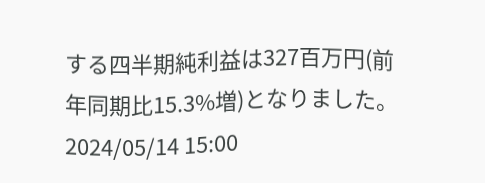する四半期純利益は327百万円(前年同期比15.3%増)となりました。
2024/05/14 15:00